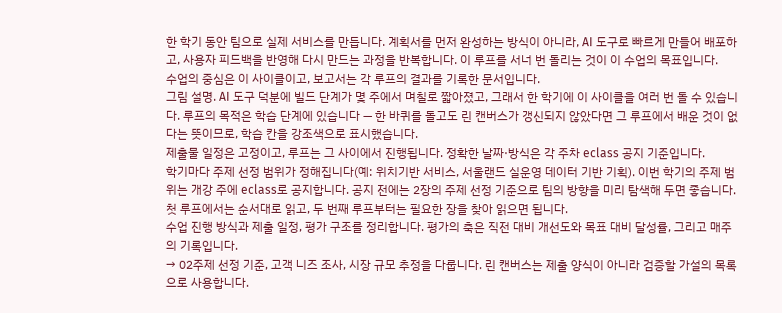한 학기 동안 팀으로 실제 서비스를 만듭니다. 계획서를 먼저 완성하는 방식이 아니라, AI 도구로 빠르게 만들어 배포하고, 사용자 피드백을 반영해 다시 만드는 과정을 반복합니다. 이 루프를 서너 번 돌리는 것이 이 수업의 목표입니다.
수업의 중심은 이 사이클이고, 보고서는 각 루프의 결과를 기록한 문서입니다.
그림 설명. AI 도구 덕분에 빌드 단계가 몇 주에서 며칠로 짧아졌고, 그래서 한 학기에 이 사이클을 여러 번 돌 수 있습니다. 루프의 목적은 학습 단계에 있습니다 — 한 바퀴를 돌고도 린 캔버스가 갱신되지 않았다면 그 루프에서 배운 것이 없다는 뜻이므로, 학습 칸을 강조색으로 표시했습니다.
제출물 일정은 고정이고, 루프는 그 사이에서 진행됩니다. 정확한 날짜·방식은 각 주차 eclass 공지 기준입니다.
학기마다 주제 선정 범위가 정해집니다(예: 위치기반 서비스, 서울랜드 실운영 데이터 기반 기획). 이번 학기의 주제 범위는 개강 주에 eclass로 공지합니다. 공지 전에는 2장의 주제 선정 기준으로 팀의 방향을 미리 탐색해 두면 좋습니다.
첫 루프에서는 순서대로 읽고, 두 번째 루프부터는 필요한 장을 찾아 읽으면 됩니다.
수업 진행 방식과 제출 일정, 평가 구조를 정리합니다. 평가의 축은 직전 대비 개선도와 목표 대비 달성률, 그리고 매주의 기록입니다.
→ 02주제 선정 기준, 고객 니즈 조사, 시장 규모 추정을 다룹니다. 린 캔버스는 제출 양식이 아니라 검증할 가설의 목록으로 사용합니다.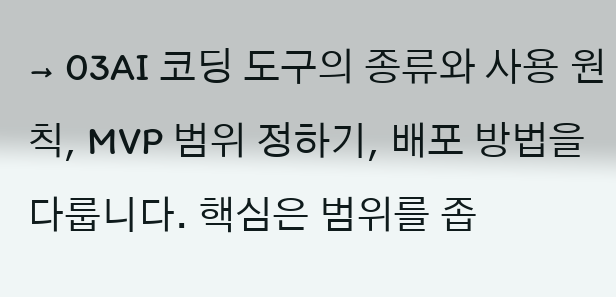→ 03AI 코딩 도구의 종류와 사용 원칙, MVP 범위 정하기, 배포 방법을 다룹니다. 핵심은 범위를 좁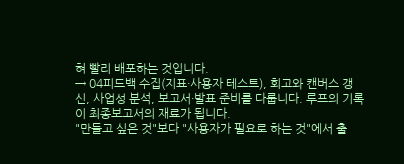혀 빨리 배포하는 것입니다.
→ 04피드백 수집(지표·사용자 테스트), 회고와 캔버스 갱신, 사업성 분석, 보고서·발표 준비를 다룹니다. 루프의 기록이 최종보고서의 재료가 됩니다.
"만들고 싶은 것"보다 "사용자가 필요로 하는 것"에서 출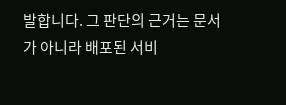발합니다. 그 판단의 근거는 문서가 아니라 배포된 서비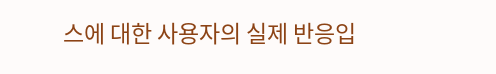스에 대한 사용자의 실제 반응입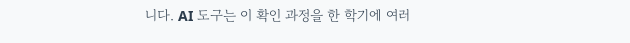니다. AI 도구는 이 확인 과정을 한 학기에 여러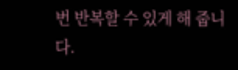번 반복할 수 있게 해 줍니다.